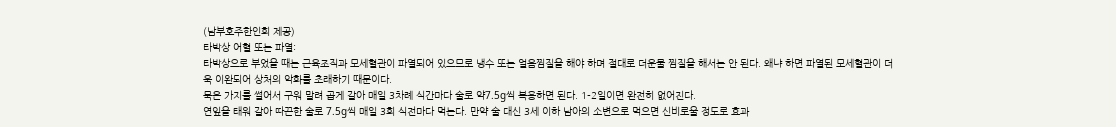(남부호주한인회 제공)
타박상 어혈 또는 파열:
타박상으로 부었을 때는 근육조직과 모세혈관이 파열되어 있으므로 냉수 또는 얼음찜질을 해야 하며 절대로 더운물 찜질을 해서는 안 된다. 왜냐 하면 파열된 모세혈관이 더욱 이완되어 상처의 악화를 초래하기 때문이다.
묵은 가지를 썰어서 구워 말려 곱게 갈아 매일 3차례 식간마다 술로 약7.5g씩 복용하면 된다. 1-2일이면 완전히 없어진다.
연잎을 태워 갈아 따끈한 술로 7.5g씩 매일 3회 식전마다 먹는다. 만약 술 대신 3세 이하 남아의 소변으로 먹으면 신비로울 정도로 효과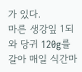가 있다.
마른 생강잎 1되와 당귀 120g를 갈아 매일 식간마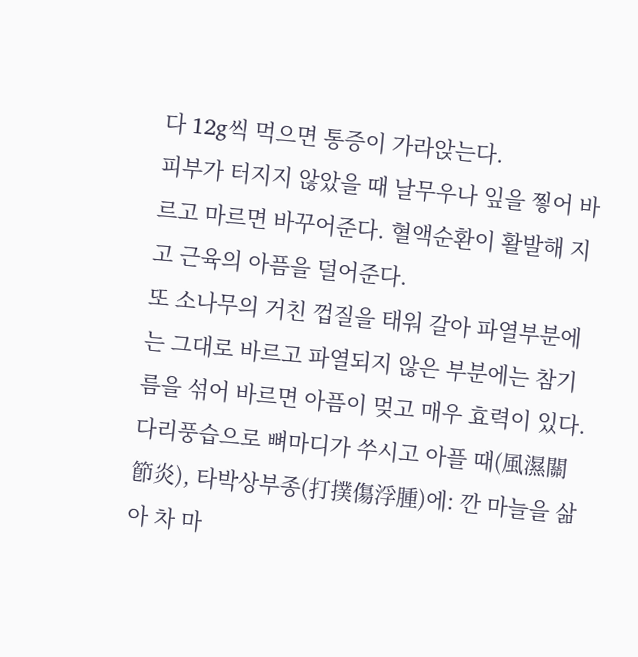다 12g씩 먹으면 통증이 가라앉는다.
피부가 터지지 않았을 때 날무우나 잎을 찧어 바르고 마르면 바꾸어준다. 혈액순환이 활발해 지고 근육의 아픔을 덜어준다.
또 소나무의 거친 껍질을 태워 갈아 파열부분에는 그대로 바르고 파열되지 않은 부분에는 참기름을 섞어 바르면 아픔이 멎고 매우 효력이 있다.
다리풍습으로 뼈마디가 쑤시고 아플 때(風濕關節炎), 타박상부종(打撲傷浮腫)에: 깐 마늘을 삶아 차 마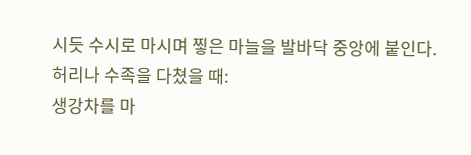시듯 수시로 마시며 찧은 마늘을 발바닥 중앙에 붙인다.
허리나 수족을 다쳤을 때:
생강차를 마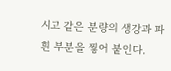시고 같은 분량의 생강과 파 흰 부분을 찧어 붙인다.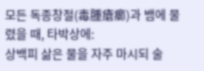모든 독종창절(毒腫瘡癤)과 뱀에 물렸을 때, 타박상에:
상백피 삶은 물을 자주 마시되 술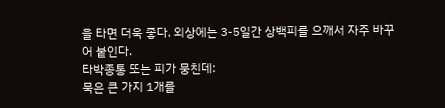을 타면 더욱 좋다. 외상에는 3-5일간 상백피를 으깨서 자주 바꾸어 붙인다.
타박종통 또는 피가 뭉친데:
묵은 큰 가지 1개를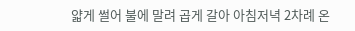얇게 썰어 불에 말려 곱게 갈아 아침저녁 2차례 온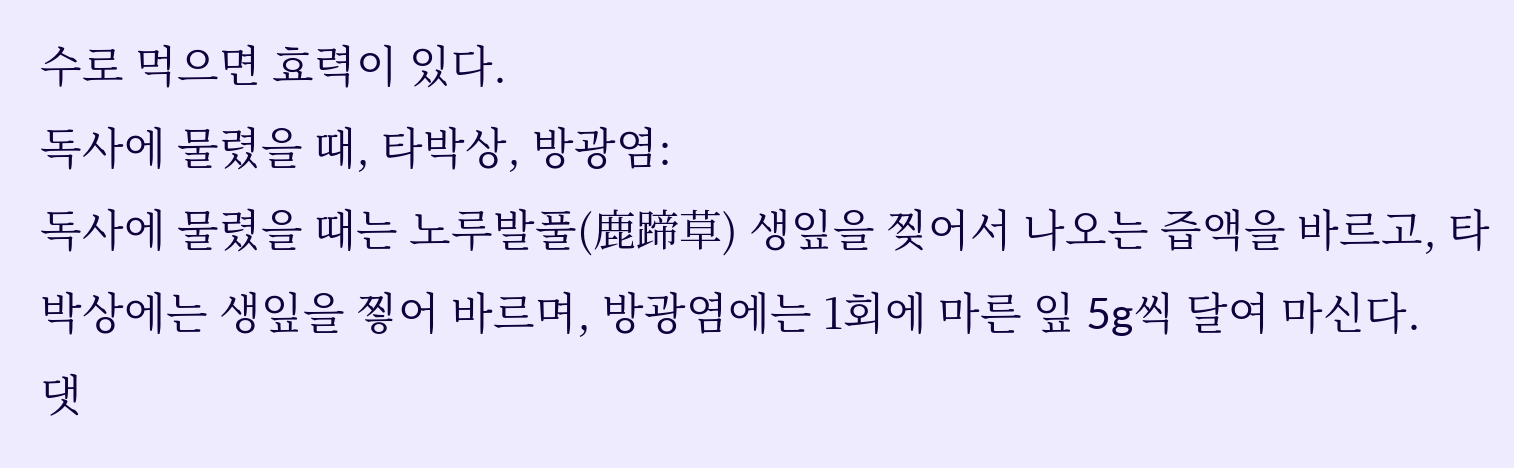수로 먹으면 효력이 있다.
독사에 물렸을 때, 타박상, 방광염:
독사에 물렸을 때는 노루발풀(鹿蹄草) 생잎을 찢어서 나오는 즙액을 바르고, 타박상에는 생잎을 찧어 바르며, 방광염에는 1회에 마른 잎 5g씩 달여 마신다.
댓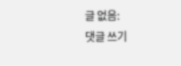글 없음:
댓글 쓰기